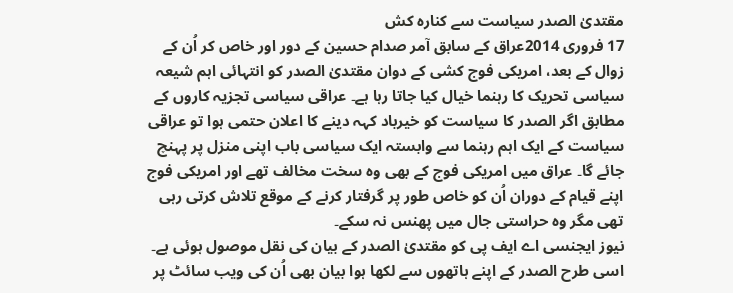مقتدیٰ الصدر سیاست سے کنارہ کش
17 فروری 2014عراق کے سابق آمر صدام حسین کے دور اور خاص کر اُن کے زوال کے بعد، امریکی فوج کشی کے دوان مقتدیٰ الصدر کو انتہائی اہم شیعہ سیاسی تحریک کا رہنما خیال کیا جاتا رہا ہے۔ عراقی سیاسی تجزیہ کاروں کے مطابق اگر الصدر کا سیاست کو خیرباد کہہ دینے کا اعلان حتمی ہوا تو عراقی سیاست کے ایک اہم رہنما سے وابستہ ایک سیاسی باب اپنی منزل پر پہنچ جائے گا۔ عراق میں امریکی فوج کے بھی وہ سخت مخالف تھے اور امریکی فوج اپنے قیام کے دوران اُن کو خاص طور پر گرفتار کرنے کے موقع تلاش کرتی رہی تھی مگر وہ حراستی جال میں پھنس نہ سکے۔
نیوز ایجنسی اے ایف پی کو مقتدیٰ الصدر کے بیان کی نقل موصول ہوئی ہے۔ اسی طرح الصدر کے اپنے ہاتھوں سے لکھا ہوا بیان بھی اُن کی ویب سائٹ پر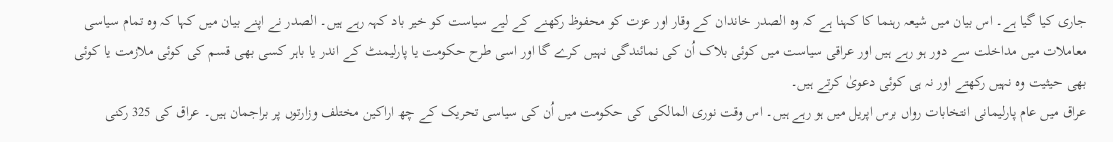جاری کیا گیا ہے۔ اس بیان میں شیعہ رہنما کا کہنا ہے کہ وہ الصدر خاندان کے وقار اور عزت کو محفوظ رکھنے کے لیے سیاست کو خیر باد کہہ رہے ہیں۔ الصدر نے اپنے بیان میں کہا کہ وہ تمام سیاسی معاملات میں مداخلت سے دور ہو رہے ہیں اور عراقی سیاست میں کوئی بلاک اُن کی نمائندگی نہیں کرے گا اور اسی طرح حکومت یا پارلیمنٹ کے اندر یا باہر کسی بھی قسم کی کوئی ملازمت یا کوئی بھی حیثیت وہ نہیں رکھتے اور نہ ہی کوئی دعویٰ کرتے ہیں۔
عراق میں عام پارلیمانی انتخابات رواں برس اپریل میں ہو رہے ہیں۔ اس وقت نوری المالکی کی حکومت میں اُن کی سیاسی تحریک کے چھ اراکین مختلف وزارتوں پر براجمان ہیں۔ عراق کی 325 رکنی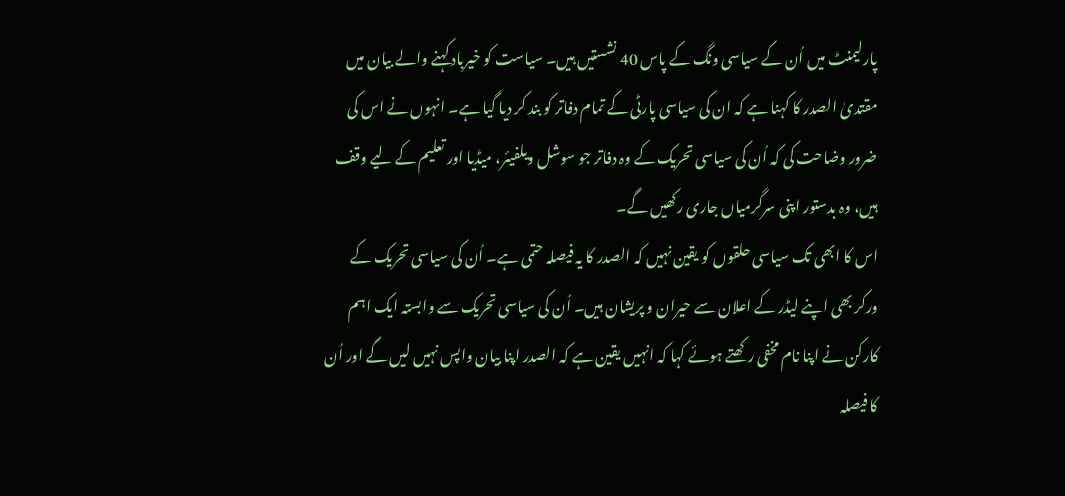پارلیمنٹ میں اُن کے سیاسی ونگ کے پاس 40 نشستیں ہیں۔ سیاست کو خیرباد کہنے والے بیان میں مقتدیٰ الصدر کا کہنا ہے کہ ان کی سیاسی پارٹی کے تمام دفاتر کو بند کر دیا گیا ہے۔ انہوں نے اس کی ضرور وضاحت کی کہ اُن کی سیاسی تحریک کے وہ دفاتر جو سوشل ویلفیئر، میڈیا اور تعلیم کے لیے وقف ہیں، وہ بدستور اپنی سرگرمیاں جاری رکھیں گے۔
اس کا ابھی تک سیاسی حلقوں کو یقین نہیں کہ الصدر کا یہ فیصلہ حتمی ہے۔ اُن کی سیاسی تحریک کے ورکر بھی اپنے لیڈر کے اعلان سے حیران و پریشان ہیں۔ اُن کی سیاسی تحریک سے وابستہ ایک اہم کارکن نے اپنا نام مخفی رکھتے ہوئے کہا کہ انہیں یقین ہے کہ الصدر اپنا بیان واپس نہیں لیں گے اور اُن کا فیصلہ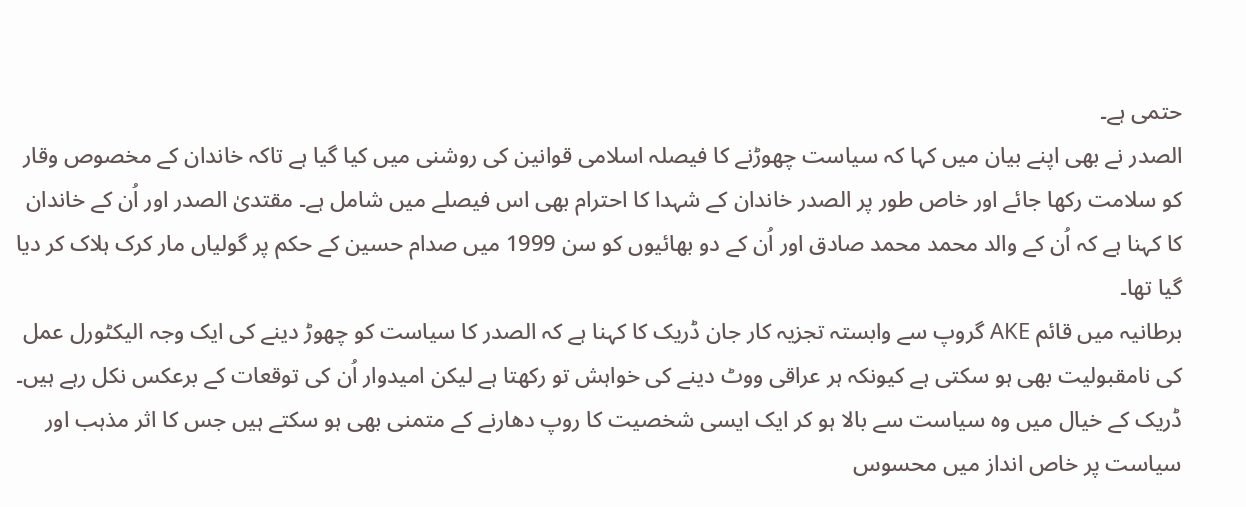حتمی ہے۔
الصدر نے بھی اپنے بیان میں کہا کہ سیاست چھوڑنے کا فیصلہ اسلامی قوانین کی روشنی میں کیا گیا ہے تاکہ خاندان کے مخصوص وقار کو سلامت رکھا جائے اور خاص طور پر الصدر خاندان کے شہدا کا احترام بھی اس فیصلے میں شامل ہے۔ مقتدیٰ الصدر اور اُن کے خاندان کا کہنا ہے کہ اُن کے والد محمد محمد صادق اور اُن کے دو بھائیوں کو سن 1999 میں صدام حسین کے حکم پر گولیاں مار کرک ہلاک کر دیا گیا تھا۔
برطانیہ میں قائم AKE گروپ سے وابستہ تجزیہ کار جان ڈریک کا کہنا ہے کہ الصدر کا سیاست کو چھوڑ دینے کی ایک وجہ الیکٹورل عمل کی نامقبولیت بھی ہو سکتی ہے کیونکہ ہر عراقی ووٹ دینے کی خواہش تو رکھتا ہے لیکن امیدوار اُن کی توقعات کے برعکس نکل رہے ہیں۔ ڈریک کے خیال میں وہ سیاست سے بالا ہو کر ایک ایسی شخصیت کا روپ دھارنے کے متمنی بھی ہو سکتے ہیں جس کا اثر مذہب اور سیاست پر خاص انداز میں محسوس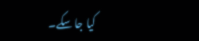کیا جا سکے۔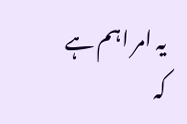یہ امر اہم ہے کہ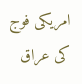امریکی فوج کی عراق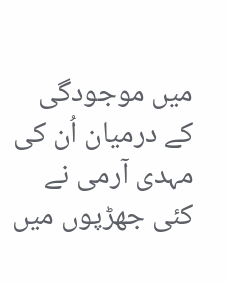میں موجودگی کے درمیان اُن کی مہدی آرمی نے کئی جھڑپوں میں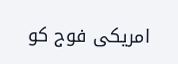امریکی فوج کو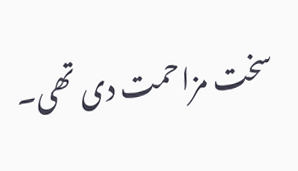سخت مزاحمت دی تھی۔